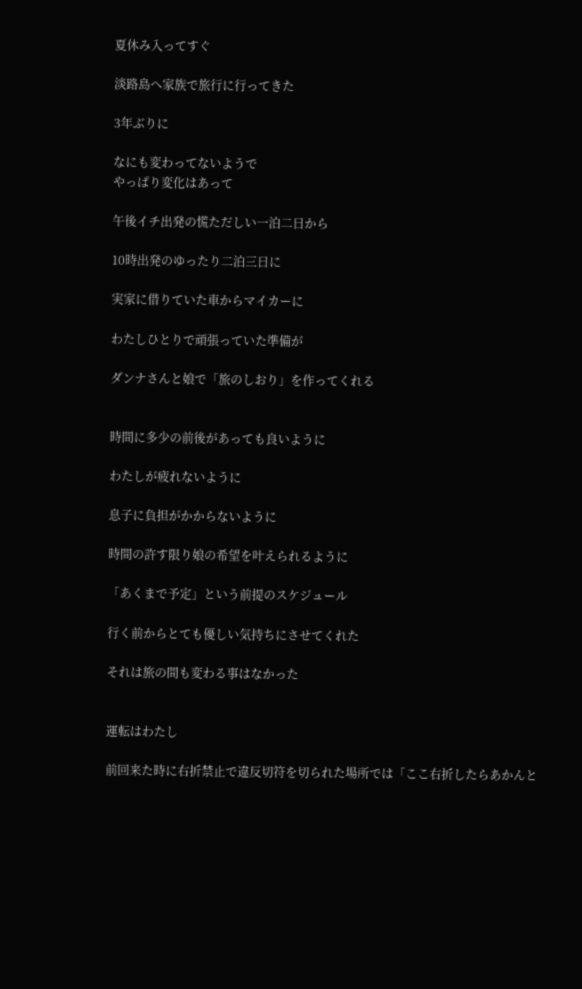夏休み入ってすぐ

淡路島へ家族で旅行に行ってきた

3年ぶりに

なにも変わってないようで
やっぱり変化はあって

午後イチ出発の慌ただしい一泊二日から

10時出発のゆったり二泊三日に

実家に借りていた車からマイカーに

わたしひとりで頑張っていた準備が

ダンナさんと娘で「旅のしおり」を作ってくれる


時間に多少の前後があっても良いように

わたしが疲れないように

息子に負担がかからないように

時間の許す限り娘の希望を叶えられるように

「あくまで予定」という前提のスケジュール

行く前からとても優しい気持ちにさせてくれた

それは旅の間も変わる事はなかった


運転はわたし

前回来た時に右折禁止で違反切符を切られた場所では「ここ右折したらあかんと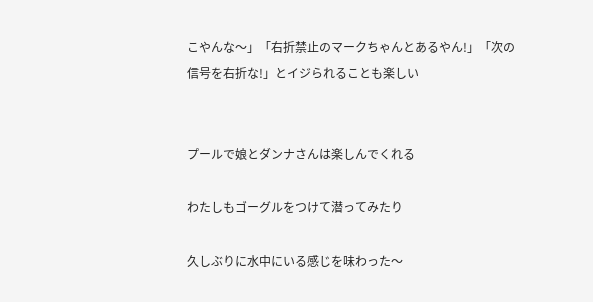こやんな〜」「右折禁止のマークちゃんとあるやん!」「次の信号を右折な!」とイジられることも楽しい


プールで娘とダンナさんは楽しんでくれる

わたしもゴーグルをつけて潜ってみたり

久しぶりに水中にいる感じを味わった〜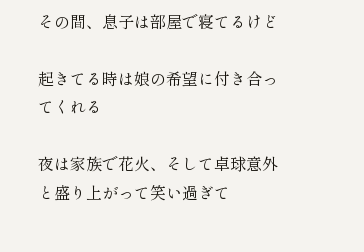その間、息子は部屋で寝てるけど

起きてる時は娘の希望に付き合ってくれる

夜は家族で花火、そして卓球意外と盛り上がって笑い過ぎて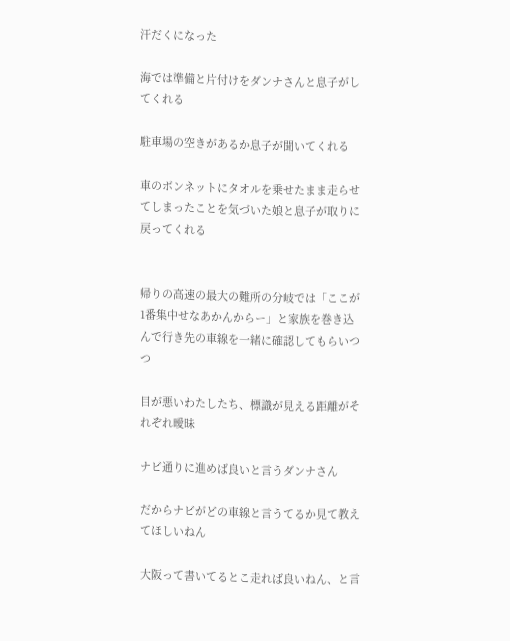汗だくになった

海では準備と片付けをダンナさんと息子がしてくれる

駐車場の空きがあるか息子が聞いてくれる

車のボンネットにタオルを乗せたまま走らせてしまったことを気づいた娘と息子が取りに戻ってくれる


帰りの高速の最大の難所の分岐では「ここが1番集中せなあかんからー」と家族を巻き込んで行き先の車線を一緒に確認してもらいつつ

目が悪いわたしたち、標識が見える距離がそれぞれ曖昧

ナビ通りに進めば良いと言うダンナさん

だからナビがどの車線と言うてるか見て教えてほしいねん

大阪って書いてるとこ走れば良いねん、と言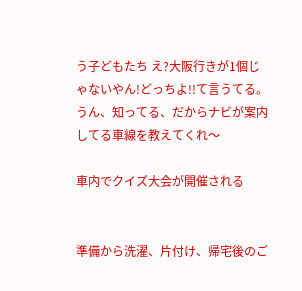う子どもたち え?大阪行きが1個じゃないやん!どっちよ!!て言うてる。うん、知ってる、だからナビが案内してる車線を教えてくれ〜

車内でクイズ大会が開催される


準備から洗濯、片付け、帰宅後のご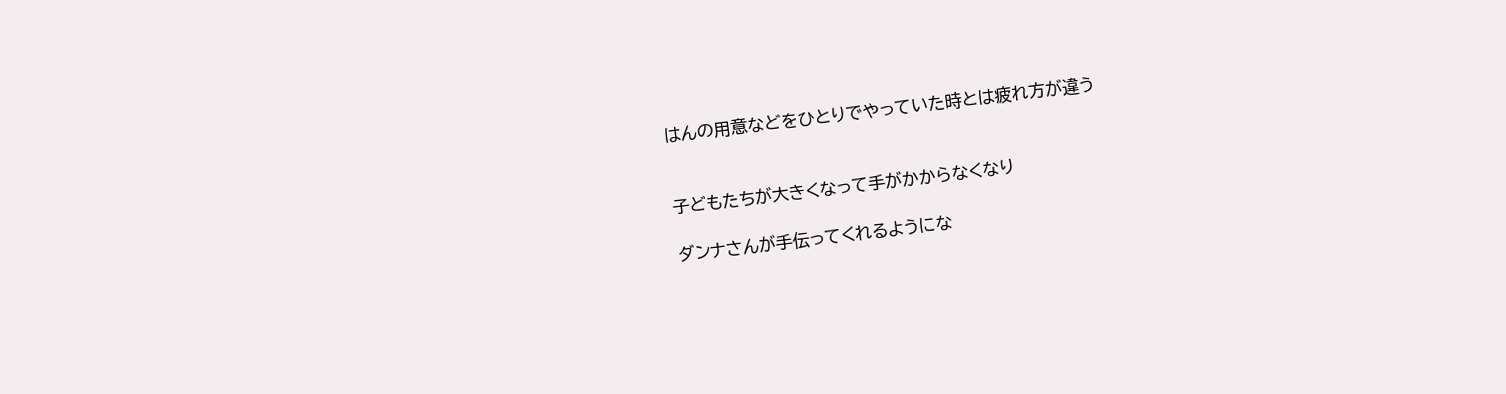はんの用意などをひとりでやっていた時とは疲れ方が違う


子どもたちが大きくなって手がかからなくなり

ダンナさんが手伝ってくれるようにな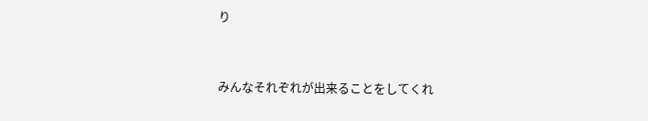り


みんなそれぞれが出来ることをしてくれ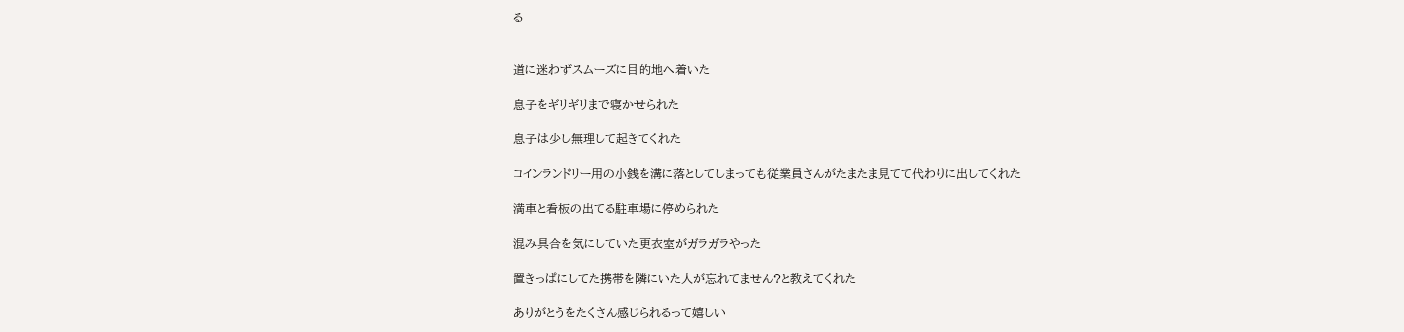る


道に迷わずスムーズに目的地へ着いた

息子をギリギリまで寝かせられた

息子は少し無理して起きてくれた

コインランドリー用の小銭を溝に落としてしまっても従業員さんがたまたま見てて代わりに出してくれた

満車と看板の出てる駐車場に停められた

混み具合を気にしていた更衣室がガラガラやった

置きっぱにしてた携帯を隣にいた人が忘れてません?と教えてくれた

ありがとうをたくさん感じられるって嬉しい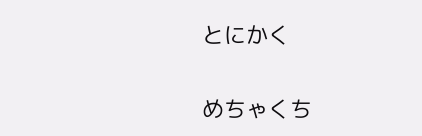とにかく

めちゃくち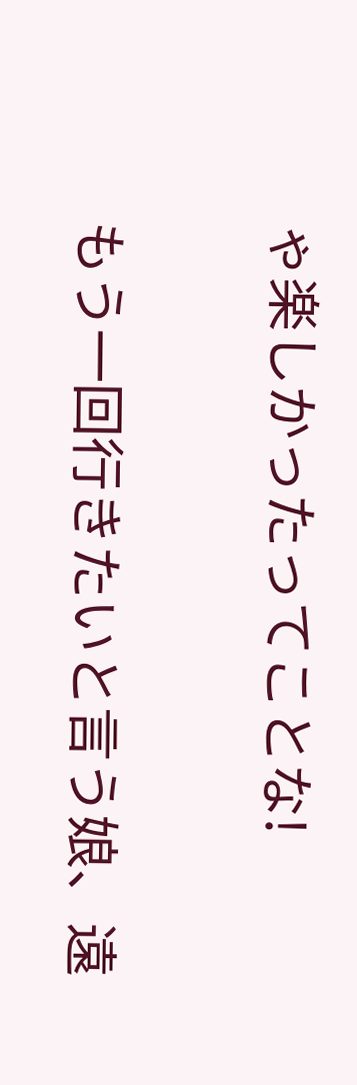ゃ楽しかったってことな!


もう一回行きたいと言う娘、遠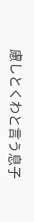慮しとくわと言う息子